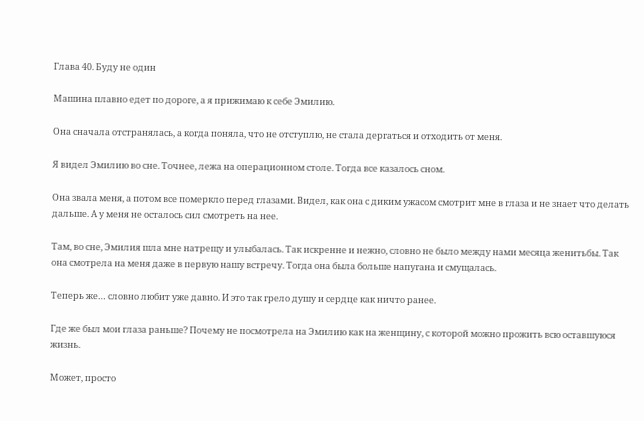Глава 40. Буду не один

Машина плавно едет по дороге, а я прижимаю к себе Эмилию.

Она сначала отстранялась, а когда поняла, что не отступлю, не стала дергаться и отходить от меня.

Я видел Эмилию во сне. Точнее, лежа на операционном столе. Тогда все казалось сном.

Она звала меня, а потом все померкло перед глазами. Видел, как она с диким ужасом смотрит мне в глаза и не знает что делать дальше. А у меня не осталось сил смотреть на нее.

Там, во сне, Эмилия шла мне натрещу и улыбалась. Так искренне и нежно, словно не было между нами месяца женитьбы. Так она смотрела на меня даже в первую нашу встречу. Тогда она была больше напугана и смущалась.

Теперь же… словно любит уже давно. И это так грело душу и сердце как ничто ранее.

Где же был мои глаза раньше? Почему не посмотрела на Эмилию как на женщину, с которой можно прожить всю оставшуюся жизнь.

Может, просто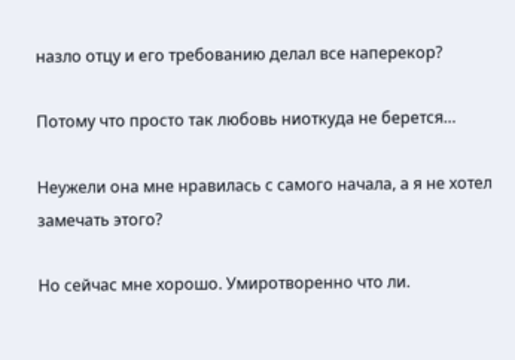назло отцу и его требованию делал все наперекор?

Потому что просто так любовь ниоткуда не берется…

Неужели она мне нравилась с самого начала, а я не хотел замечать этого?

Но сейчас мне хорошо. Умиротворенно что ли.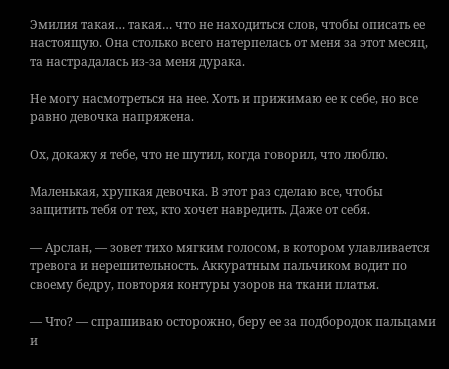Эмилия такая… такая… что не находиться слов, чтобы описать ее настоящую. Она столько всего натерпелась от меня за этот месяц, та настрадалась из-за меня дурака.

Не могу насмотреться на нее. Хоть и прижимаю ее к себе, но все равно девочка напряжена.

Ох, докажу я тебе, что не шутил, когда говорил, что люблю.

Маленькая, хрупкая девочка. В этот раз сделаю все, чтобы защитить тебя от тех, кто хочет навредить. Даже от себя.

— Арслан, — зовет тихо мягким голосом, в котором улавливается тревога и нерешительность. Аккуратным пальчиком водит по своему бедру, повторяя контуры узоров на ткани платья.

— Что? — спрашиваю осторожно, беру ее за подбородок пальцами и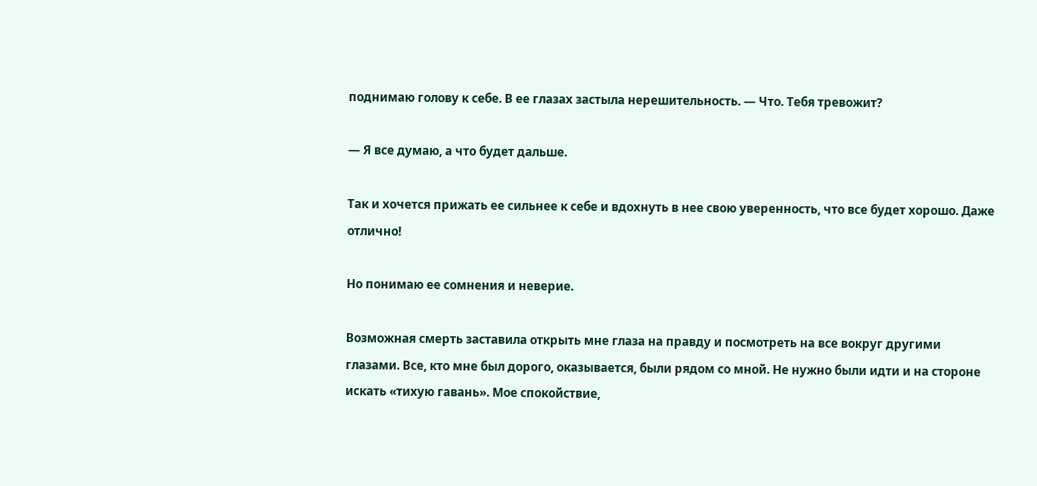поднимаю голову к себе. В ее глазах застыла нерешительность. — Что. Тебя тревожит?

— Я все думаю, а что будет дальше.

Так и хочется прижать ее сильнее к себе и вдохнуть в нее свою уверенность, что все будет хорошо. Даже отлично!

Но понимаю ее сомнения и неверие.

Возможная смерть заставила открыть мне глаза на правду и посмотреть на все вокруг другими глазами. Все, кто мне был дорого, оказывается, были рядом со мной. Не нужно были идти и на стороне искать «тихую гавань». Мое спокойствие,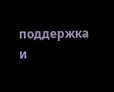поддержка и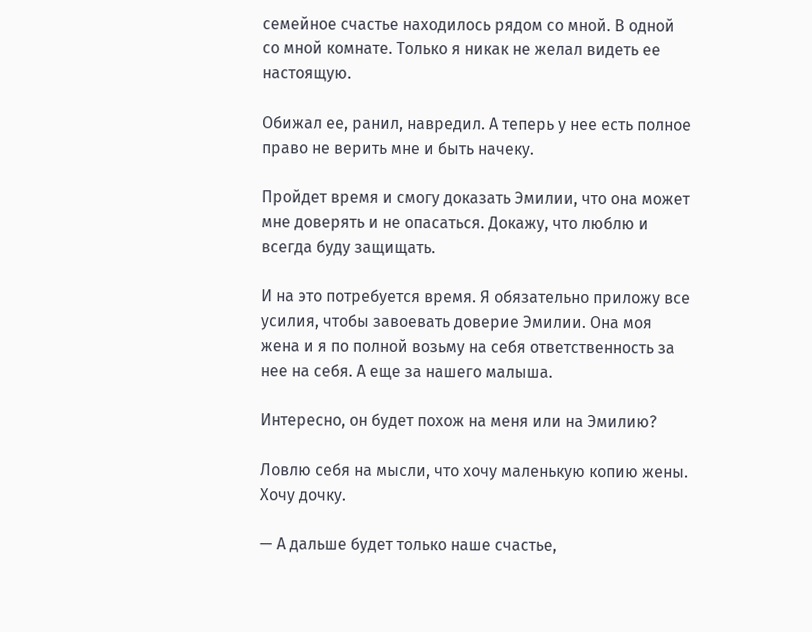семейное счастье находилось рядом со мной. В одной со мной комнате. Только я никак не желал видеть ее настоящую.

Обижал ее, ранил, навредил. А теперь у нее есть полное право не верить мне и быть начеку.

Пройдет время и смогу доказать Эмилии, что она может мне доверять и не опасаться. Докажу, что люблю и всегда буду защищать.

И на это потребуется время. Я обязательно приложу все усилия, чтобы завоевать доверие Эмилии. Она моя жена и я по полной возьму на себя ответственность за нее на себя. А еще за нашего малыша.

Интересно, он будет похож на меня или на Эмилию?

Ловлю себя на мысли, что хочу маленькую копию жены. Хочу дочку.

— А дальше будет только наше счастье,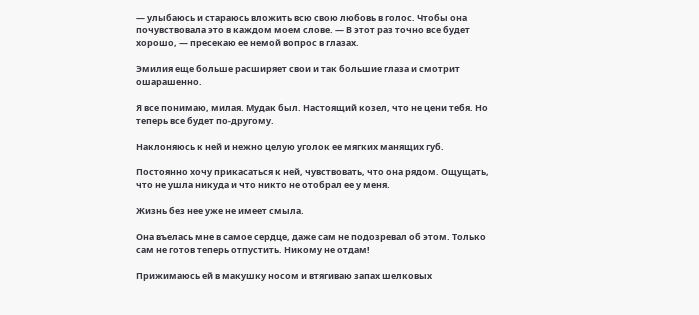— улыбаюсь и стараюсь вложить всю свою любовь в голос. Чтобы она почувствовала это в каждом моем слове. — В этот раз точно все будет хорошо, — пресекаю ее немой вопрос в глазах.

Эмилия еще больше расширяет свои и так большие глаза и смотрит ошарашенно.

Я все понимаю, милая. Мудак был. Настоящий козел, что не цени тебя. Но теперь все будет по-другому.

Наклоняюсь к ней и нежно целую уголок ее мягких манящих губ.

Постоянно хочу прикасаться к ней, чувствовать, что она рядом. Ощущать, что не ушла никуда и что никто не отобрал ее у меня.

Жизнь без нее уже не имеет смыла.

Она въелась мне в самое сердце, даже сам не подозревал об этом. Только сам не готов теперь отпустить. Никому не отдам!

Прижимаюсь ей в макушку носом и втягиваю запах шелковых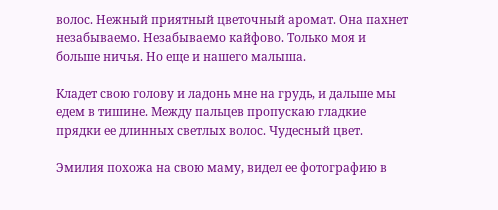волос. Нежный приятный цветочный аромат. Она пахнет незабываемо. Незабываемо кайфово. Только моя и больше ничья. Но еще и нашего малыша.

Кладет свою голову и ладонь мне на грудь, и дальше мы едем в тишине. Между пальцев пропускаю гладкие прядки ее длинных светлых волос. Чудесный цвет.

Эмилия похожа на свою маму, видел ее фотографию в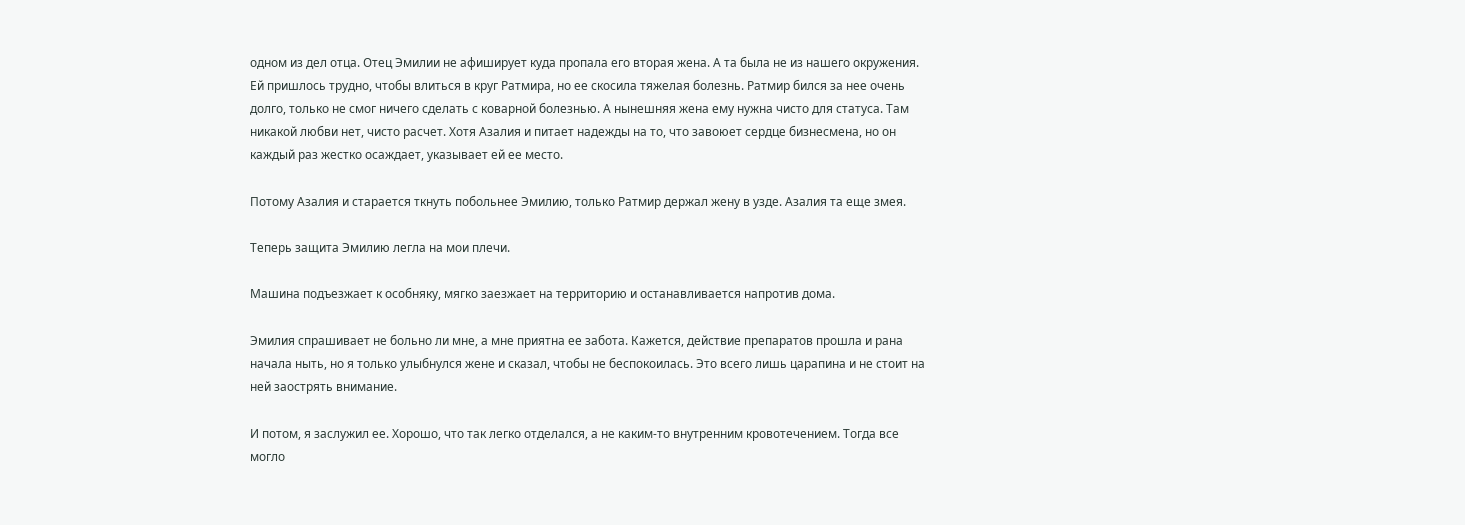одном из дел отца. Отец Эмилии не афиширует куда пропала его вторая жена. А та была не из нашего окружения. Ей пришлось трудно, чтобы влиться в круг Ратмира, но ее скосила тяжелая болезнь. Ратмир бился за нее очень долго, только не смог ничего сделать с коварной болезнью. А нынешняя жена ему нужна чисто для статуса. Там никакой любви нет, чисто расчет. Хотя Азалия и питает надежды на то, что завоюет сердце бизнесмена, но он каждый раз жестко осаждает, указывает ей ее место.

Потому Азалия и старается ткнуть побольнее Эмилию, только Ратмир держал жену в узде. Азалия та еще змея.

Теперь защита Эмилию легла на мои плечи.

Машина подъезжает к особняку, мягко заезжает на территорию и останавливается напротив дома.

Эмилия спрашивает не больно ли мне, а мне приятна ее забота. Кажется, действие препаратов прошла и рана начала ныть, но я только улыбнулся жене и сказал, чтобы не беспокоилась. Это всего лишь царапина и не стоит на ней заострять внимание.

И потом, я заслужил ее. Хорошо, что так легко отделался, а не каким-то внутренним кровотечением. Тогда все могло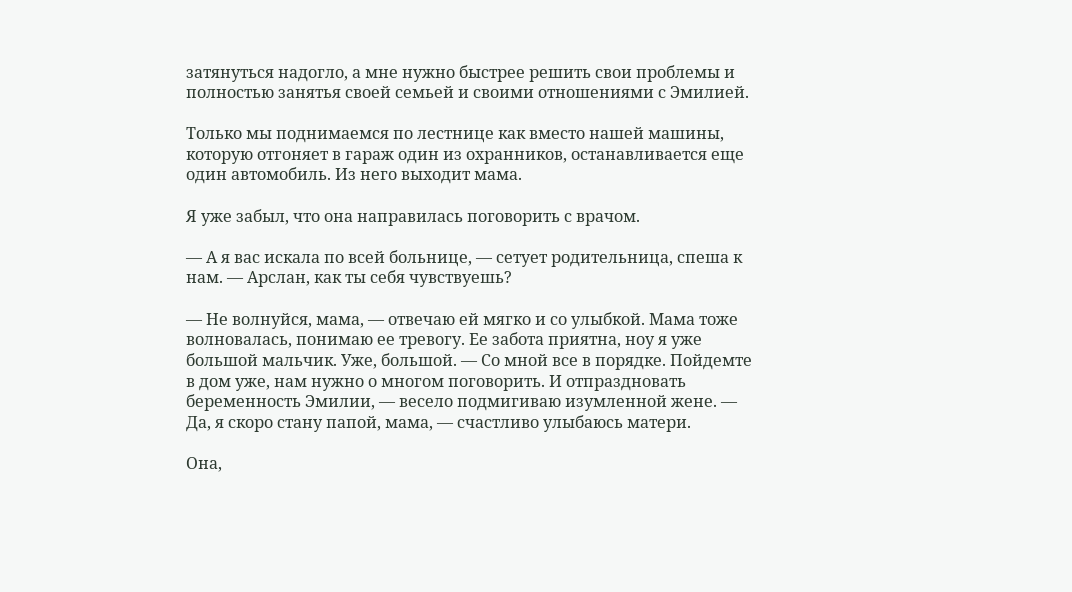затянуться надогло, а мне нужно быстрее решить свои проблемы и полностью занятья своей семьей и своими отношениями с Эмилией.

Только мы поднимаемся по лестнице как вместо нашей машины, которую отгоняет в гараж один из охранников, останавливается еще один автомобиль. Из него выходит мама.

Я уже забыл, что она направилась поговорить с врачом.

— А я вас искала по всей больнице, — сетует родительница, спеша к нам. — Арслан, как ты себя чувствуешь?

— Не волнуйся, мама, — отвечаю ей мягко и со улыбкой. Мама тоже волновалась, понимаю ее тревогу. Ее забота приятна, ноу я уже большой мальчик. Уже, большой. — Со мной все в порядке. Пойдемте в дом уже, нам нужно о многом поговорить. И отпраздновать беременность Эмилии, — весело подмигиваю изумленной жене. — Да, я скоро стану папой, мама, — счастливо улыбаюсь матери.

Она,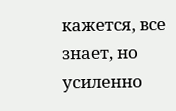кажется, все знает, но усиленно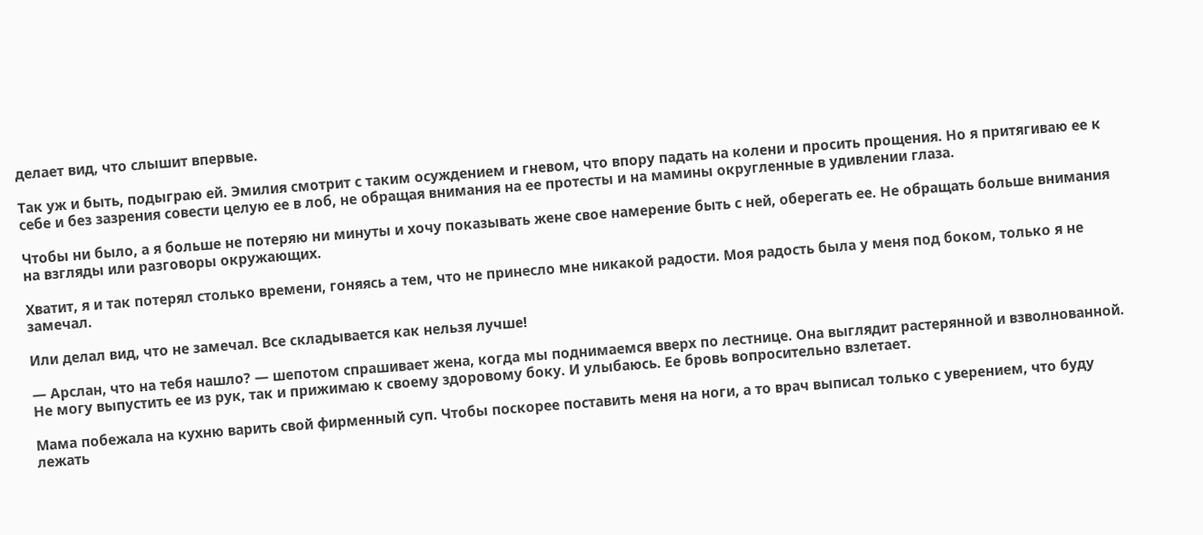делает вид, что слышит впервые.

Так уж и быть, подыграю ей. Эмилия смотрит с таким осуждением и гневом, что впору падать на колени и просить прощения. Но я притягиваю ее к себе и без зазрения совести целую ее в лоб, не обращая внимания на ее протесты и на мамины округленные в удивлении глаза.

Чтобы ни было, а я больше не потеряю ни минуты и хочу показывать жене свое намерение быть с ней, оберегать ее. Не обращать больше внимания на взгляды или разговоры окружающих.

Хватит, я и так потерял столько времени, гоняясь а тем, что не принесло мне никакой радости. Моя радость была у меня под боком, только я не замечал.

Или делал вид, что не замечал. Все складывается как нельзя лучше!

— Арслан, что на тебя нашло? — шепотом спрашивает жена, когда мы поднимаемся вверх по лестнице. Она выглядит растерянной и взволнованной. Не могу выпустить ее из рук, так и прижимаю к своему здоровому боку. И улыбаюсь. Ее бровь вопросительно взлетает.

Мама побежала на кухню варить свой фирменный суп. Чтобы поскорее поставить меня на ноги, а то врач выписал только с уверением, что буду лежать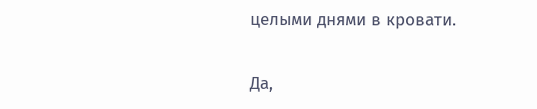целыми днями в кровати.

Да,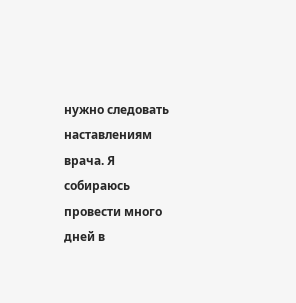нужно следовать наставлениям врача. Я собираюсь провести много дней в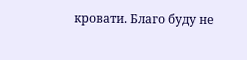кровати. Благо буду не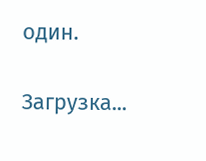один.

Загрузка...